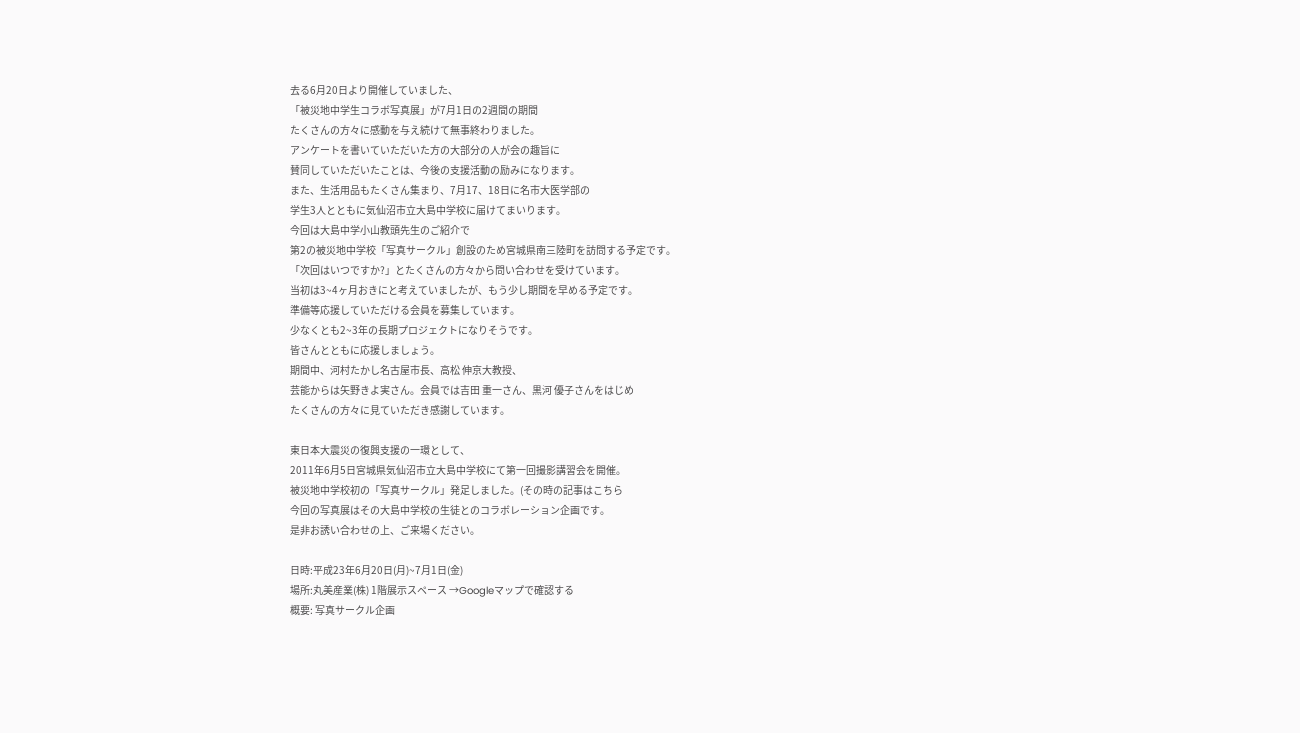去る6月20日より開催していました、
「被災地中学生コラボ写真展」が7月1日の2週間の期間
たくさんの方々に感動を与え続けて無事終わりました。
アンケートを書いていただいた方の大部分の人が会の趣旨に
賛同していただいたことは、今後の支援活動の励みになります。
また、生活用品もたくさん集まり、7月17、18日に名市大医学部の
学生3人とともに気仙沼市立大島中学校に届けてまいります。
今回は大島中学小山教頭先生のご紹介で
第2の被災地中学校「写真サークル」創設のため宮城県南三陸町を訪問する予定です。
「次回はいつですか?」とたくさんの方々から問い合わせを受けています。
当初は3~4ヶ月おきにと考えていましたが、もう少し期間を早める予定です。
準備等応援していただける会員を募集しています。
少なくとも2~3年の長期プロジェクトになりそうです。
皆さんとともに応援しましょう。
期間中、河村たかし名古屋市長、高松 伸京大教授、
芸能からは矢野きよ実さん。会員では吉田 重一さん、黒河 優子さんをはじめ
たくさんの方々に見ていただき感謝しています。

東日本大震災の復興支援の一環として、
2011年6月5日宮城県気仙沼市立大島中学校にて第一回撮影講習会を開催。
被災地中学校初の「写真サークル」発足しました。(その時の記事はこちら
今回の写真展はその大島中学校の生徒とのコラボレーション企画です。
是非お誘い合わせの上、ご来場ください。

日時:平成23年6月20日(月)~7月1日(金)
場所:丸美産業(株) 1階展示スペース →Googleマップで確認する
概要: 写真サークル企画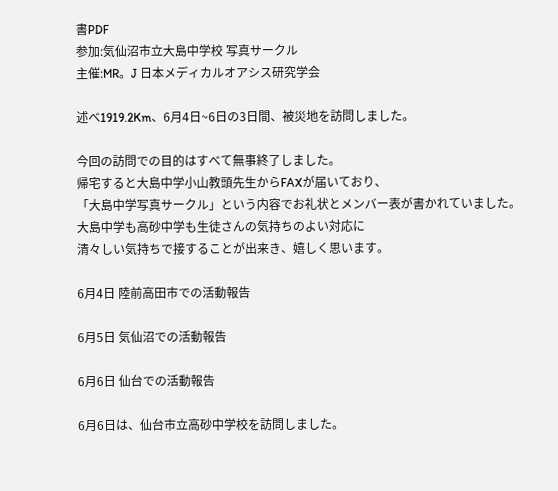書PDF
参加:気仙沼市立大島中学校 写真サークル
主催:MR。J 日本メディカルオアシス研究学会

述べ1919.2Km、6月4日~6日の3日間、被災地を訪問しました。

今回の訪問での目的はすべて無事終了しました。
帰宅すると大島中学小山教頭先生からFAXが届いており、
「大島中学写真サークル」という内容でお礼状とメンバー表が書かれていました。
大島中学も高砂中学も生徒さんの気持ちのよい対応に
清々しい気持ちで接することが出来き、嬉しく思います。

6月4日 陸前高田市での活動報告

6月5日 気仙沼での活動報告

6月6日 仙台での活動報告

6月6日は、仙台市立高砂中学校を訪問しました。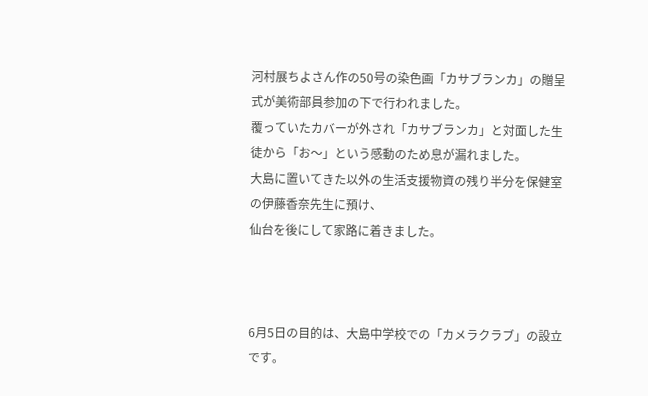河村展ちよさん作の50号の染色画「カサブランカ」の贈呈式が美術部員参加の下で行われました。
覆っていたカバーが外され「カサブランカ」と対面した生徒から「お〜」という感動のため息が漏れました。
大島に置いてきた以外の生活支援物資の残り半分を保健室の伊藤香奈先生に預け、
仙台を後にして家路に着きました。



6月5日の目的は、大島中学校での「カメラクラブ」の設立です。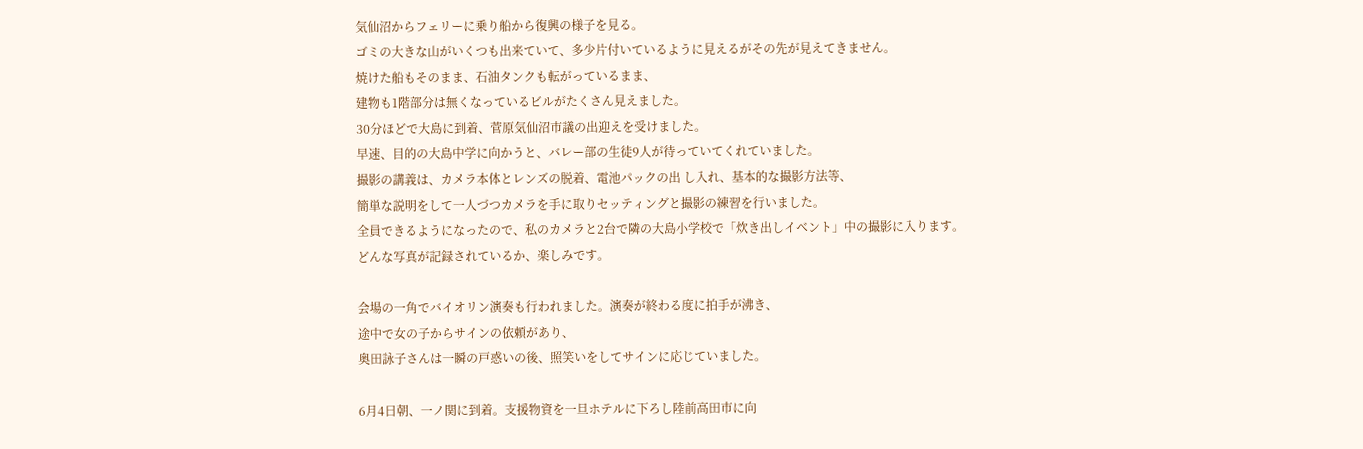気仙沼からフェリーに乗り船から復興の様子を見る。
ゴミの大きな山がいくつも出来ていて、多少片付いているように見えるがその先が見えてきません。
焼けた船もそのまま、石油タンクも転がっているまま、
建物も1階部分は無くなっているビルがたくさん見えました。
30分ほどで大島に到着、菅原気仙沼市議の出迎えを受けました。
早速、目的の大島中学に向かうと、バレー部の生徒9人が待っていてくれていました。
撮影の講義は、カメラ本体とレンズの脱着、電池パックの出 し入れ、基本的な撮影方法等、
簡単な説明をして一人づつカメラを手に取りセッティングと撮影の練習を行いました。
全員できるようになったので、私のカメラと2台で隣の大島小学校で「炊き出しイベント」中の撮影に入ります。
どんな写真が記録されているか、楽しみです。

会場の一角でバイオリン演奏も行われました。演奏が終わる度に拍手が沸き、
途中で女の子からサインの依頼があり、
奥田詠子さんは一瞬の戸惑いの後、照笑いをしてサインに応じていました。

6月4日朝、一ノ関に到着。支援物資を一旦ホテルに下ろし陸前高田市に向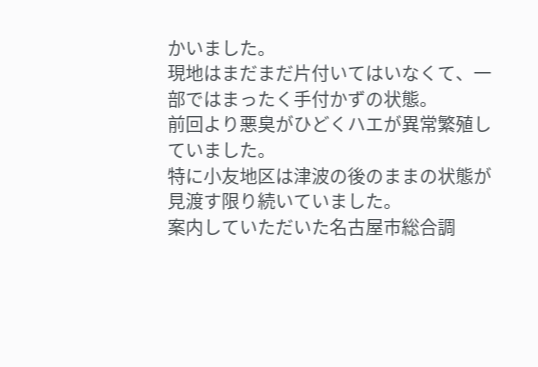かいました。
現地はまだまだ片付いてはいなくて、一部ではまったく手付かずの状態。
前回より悪臭がひどくハエが異常繁殖していました。
特に小友地区は津波の後のままの状態が見渡す限り続いていました。
案内していただいた名古屋市総合調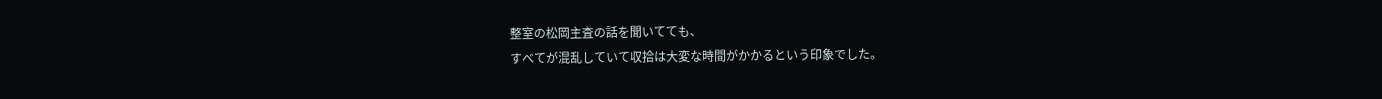整室の松岡主査の話を聞いてても、
すべてが混乱していて収拾は大変な時間がかかるという印象でした。